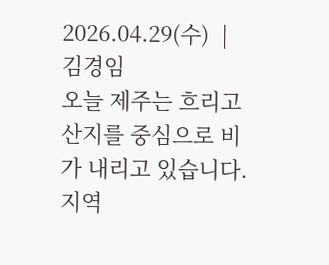2026.04.29(수)  |  김경임
오늘 제주는 흐리고 산지를 중심으로 비가 내리고 있습니다. 지역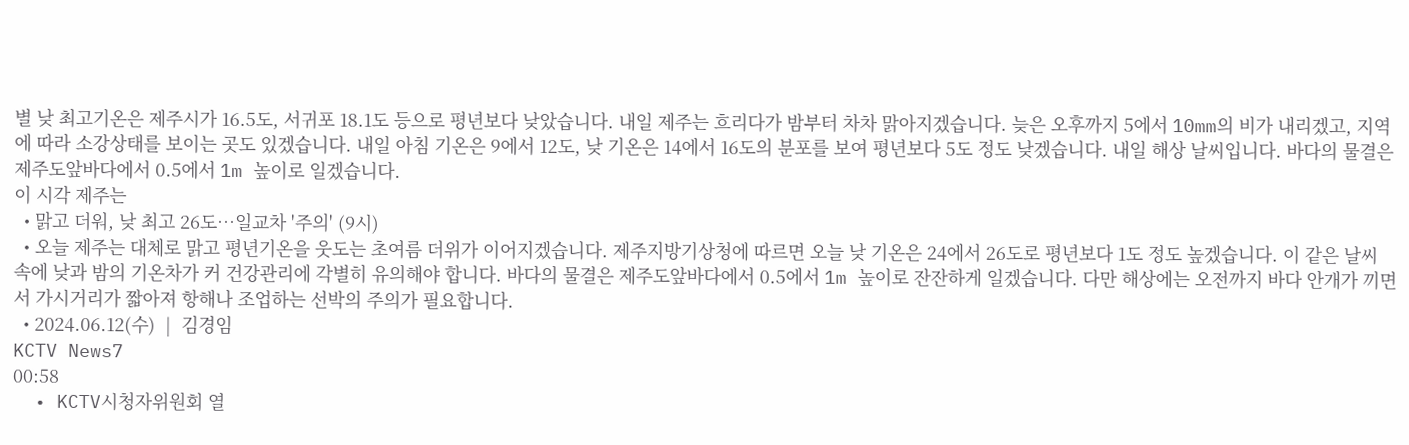별 낮 최고기온은 제주시가 16.5도, 서귀포 18.1도 등으로 평년보다 낮았습니다. 내일 제주는 흐리다가 밤부터 차차 맑아지겠습니다. 늦은 오후까지 5에서 10mm의 비가 내리겠고, 지역에 따라 소강상태를 보이는 곳도 있겠습니다. 내일 아침 기온은 9에서 12도, 낮 기온은 14에서 16도의 분포를 보여 평년보다 5도 정도 낮겠습니다. 내일 해상 날씨입니다. 바다의 물결은 제주도앞바다에서 0.5에서 1m 높이로 일겠습니다.
이 시각 제주는
  • 맑고 더워, 낮 최고 26도…일교차 '주의' (9시)
  • 오늘 제주는 대체로 맑고 평년기온을 웃도는 초여름 더위가 이어지겠습니다. 제주지방기상청에 따르면 오늘 낮 기온은 24에서 26도로 평년보다 1도 정도 높겠습니다. 이 같은 날씨 속에 낮과 밤의 기온차가 커 건강관리에 각별히 유의해야 합니다. 바다의 물결은 제주도앞바다에서 0.5에서 1m 높이로 잔잔하게 일겠습니다. 다만 해상에는 오전까지 바다 안개가 끼면서 가시거리가 짧아져 항해나 조업하는 선박의 주의가 필요합니다.
  • 2024.06.12(수)  |  김경임
KCTV News7
00:58
  • KCTV시청자위원회 열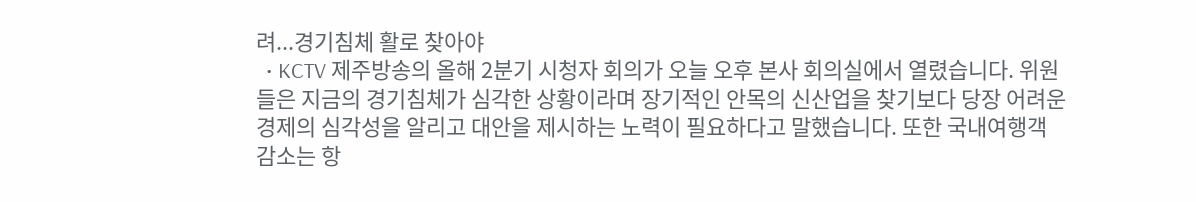려...경기침체 활로 찾아야
  • KCTV 제주방송의 올해 2분기 시청자 회의가 오늘 오후 본사 회의실에서 열렸습니다. 위원들은 지금의 경기침체가 심각한 상황이라며 장기적인 안목의 신산업을 찾기보다 당장 어려운 경제의 심각성을 알리고 대안을 제시하는 노력이 필요하다고 말했습니다. 또한 국내여행객 감소는 항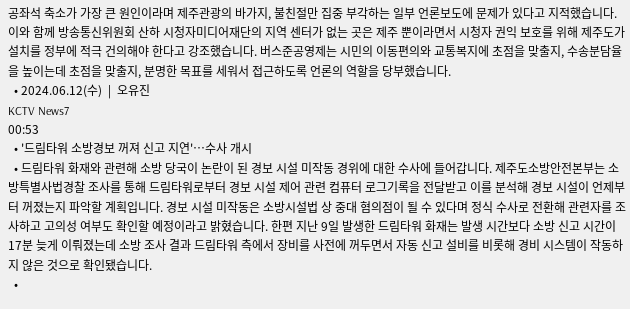공좌석 축소가 가장 큰 원인이라며 제주관광의 바가지, 불친절만 집중 부각하는 일부 언론보도에 문제가 있다고 지적했습니다. 이와 함께 방송통신위원회 산하 시청자미디어재단의 지역 센터가 없는 곳은 제주 뿐이라면서 시청자 권익 보호를 위해 제주도가 설치를 정부에 적극 건의해야 한다고 강조했습니다. 버스준공영제는 시민의 이동편의와 교통복지에 초점을 맞출지, 수송분담율을 높이는데 초점을 맞출지, 분명한 목표를 세워서 접근하도록 언론의 역할을 당부했습니다.
  • 2024.06.12(수)  |  오유진
KCTV News7
00:53
  • '드림타워 소방경보 꺼져 신고 지연'…수사 개시
  • 드림타워 화재와 관련해 소방 당국이 논란이 된 경보 시설 미작동 경위에 대한 수사에 들어갑니다. 제주도소방안전본부는 소방특별사법경찰 조사를 통해 드림타워로부터 경보 시설 제어 관련 컴퓨터 로그기록을 전달받고 이를 분석해 경보 시설이 언제부터 꺼졌는지 파악할 계획입니다. 경보 시설 미작동은 소방시설법 상 중대 혐의점이 될 수 있다며 정식 수사로 전환해 관련자를 조사하고 고의성 여부도 확인할 예정이라고 밝혔습니다. 한편 지난 9일 발생한 드림타워 화재는 발생 시간보다 소방 신고 시간이 17분 늦게 이뤄졌는데 소방 조사 결과 드림타워 측에서 장비를 사전에 꺼두면서 자동 신고 설비를 비롯해 경비 시스템이 작동하지 않은 것으로 확인됐습니다.
  •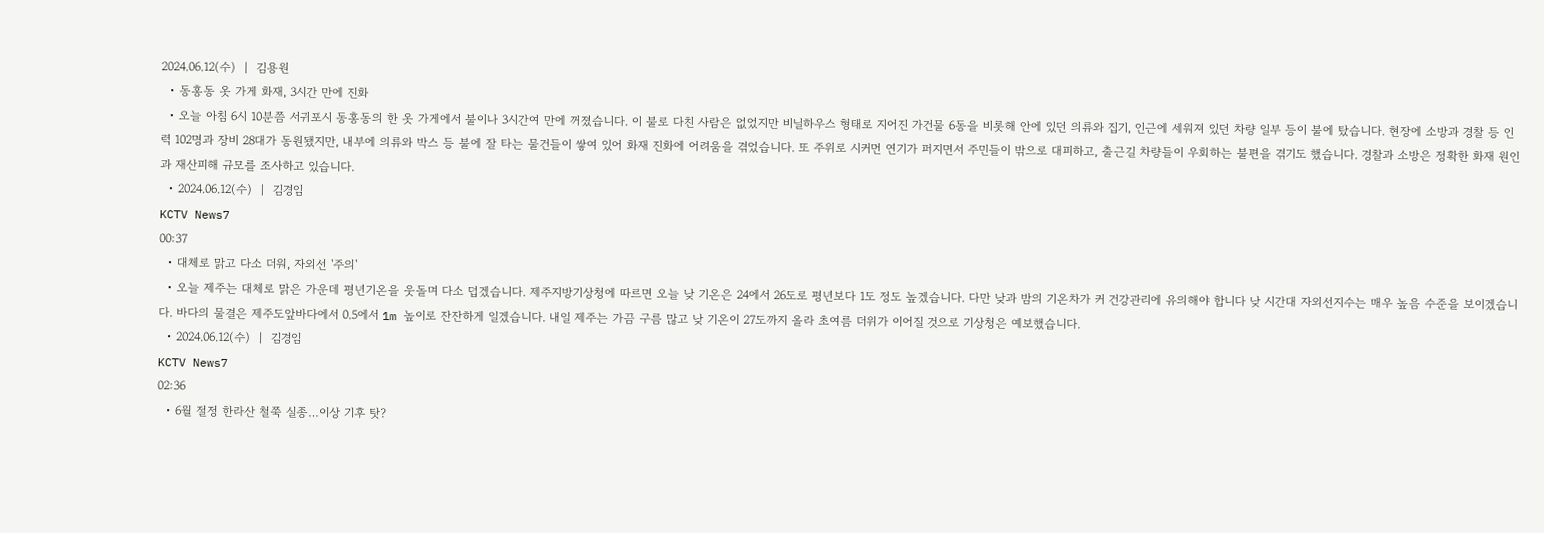2024.06.12(수)  |  김용원
  • 동홍동 옷 가게 화재, 3시간 만에 진화
  • 오늘 아침 6시 10분쯤 서귀포시 동홍동의 한 옷 가게에서 불이나 3시간여 만에 꺼졌습니다. 이 불로 다친 사람은 없었지만 비닐하우스 형태로 지어진 가건물 6동을 비롯해 안에 있던 의류와 집기, 인근에 세워져 있던 차량 일부 등이 불에 탔습니다. 현장에 소방과 경찰 등 인력 102명과 장비 28대가 동원됐지만, 내부에 의류와 박스 등 불에 잘 타는 물건들이 쌓여 있어 화재 진화에 어려움을 겪었습니다. 또 주위로 시커먼 연기가 퍼지면서 주민들이 밖으로 대피하고, 출근길 차량들이 우회하는 불편을 겪기도 했습니다. 경찰과 소방은 정확한 화재 원인과 재산피해 규모를 조사하고 있습니다.
  • 2024.06.12(수)  |  김경임
KCTV News7
00:37
  • 대체로 맑고 다소 더워, 자외선 '주의'
  • 오늘 제주는 대체로 맑은 가운데 평년기온을 웃돌며 다소 덥겠습니다. 제주지방기상청에 따르면 오늘 낮 기온은 24에서 26도로 평년보다 1도 정도 높겠습니다. 다만 낮과 밤의 기온차가 커 건강관리에 유의해야 합니다 낮 시간대 자외선지수는 매우 높음 수준을 보이겠습니다. 바다의 물결은 제주도앞바다에서 0.5에서 1m 높이로 잔잔하게 일겠습니다. 내일 제주는 가끔 구름 많고 낮 기온이 27도까지 올라 초여름 더위가 이어질 것으로 기상청은 예보했습니다.
  • 2024.06.12(수)  |  김경임
KCTV News7
02:36
  • 6월 절정 한라산 철쭉 실종…이상 기후 탓?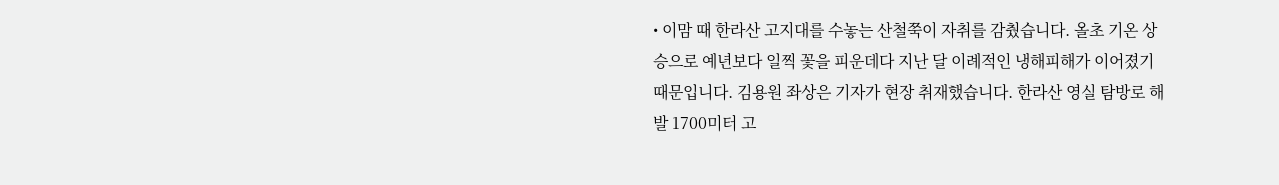• 이맘 때 한라산 고지대를 수놓는 산철쭉이 자취를 감췄습니다. 올초 기온 상승으로 예년보다 일찍 꽃을 피운데다 지난 달 이례적인 냉해피해가 이어졌기 때문입니다. 김용원 좌상은 기자가 현장 취재했습니다. 한라산 영실 탐방로 해발 1700미터 고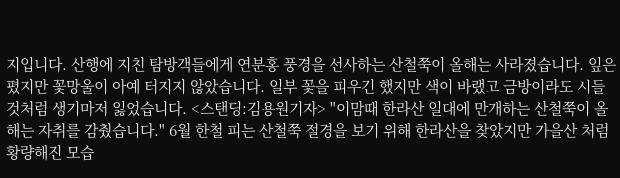지입니다. 산행에 지친 탐방객들에게 연분홍 풍경을 선사하는 산철쭉이 올해는 사라졌습니다. 잎은 폈지만 꽃망울이 아예 터지지 않았습니다. 일부 꽃을 피우긴 했지만 색이 바랬고 금방이라도 시들 것처럼 생기마저 잃었습니다. <스탠딩:김용원기자> "이맘때 한라산 일대에 만개하는 산철쭉이 올해는 자취를 감췄습니다." 6월 한철 피는 산철쭉 절경을 보기 위해 한라산을 찾았지만 가을산 처럼 황량해진 모습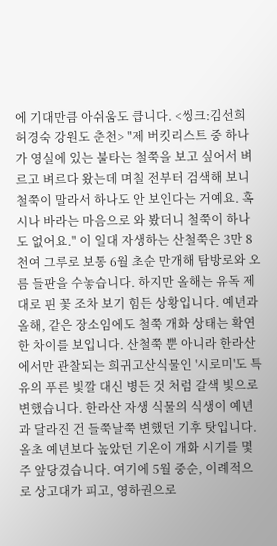에 기대만큼 아쉬움도 큽니다. <씽크:김선희 허경숙 강원도 춘천> "제 버킷리스트 중 하나가 영실에 있는 불타는 철쭉을 보고 싶어서 벼르고 벼르다 왔는데 며칠 전부터 검색해 보니 철쭉이 말라서 하나도 안 보인다는 거예요. 혹시나 바라는 마음으로 와 봤더니 철쭉이 하나도 없어요." 이 일대 자생하는 산철쭉은 3만 8천여 그루로 보통 6월 초순 만개해 탐방로와 오름 들판을 수놓습니다. 하지만 올해는 유독 제대로 핀 꽃 조차 보기 힘든 상황입니다. 예년과 올해, 같은 장소임에도 철쭉 개화 상태는 확연한 차이를 보입니다. 산철쭉 뿐 아니라 한라산에서만 관찰되는 희귀고산식물인 '시로미'도 특유의 푸른 빛깔 대신 병든 것 처럼 갈색 빛으로 변했습니다. 한라산 자생 식물의 식생이 예년과 달라진 건 들쭉날쭉 변했던 기후 탓입니다. 올초 예년보다 높았던 기온이 개화 시기를 몇 주 앞당겼습니다. 여기에 5월 중순, 이례적으로 상고대가 피고, 영하권으로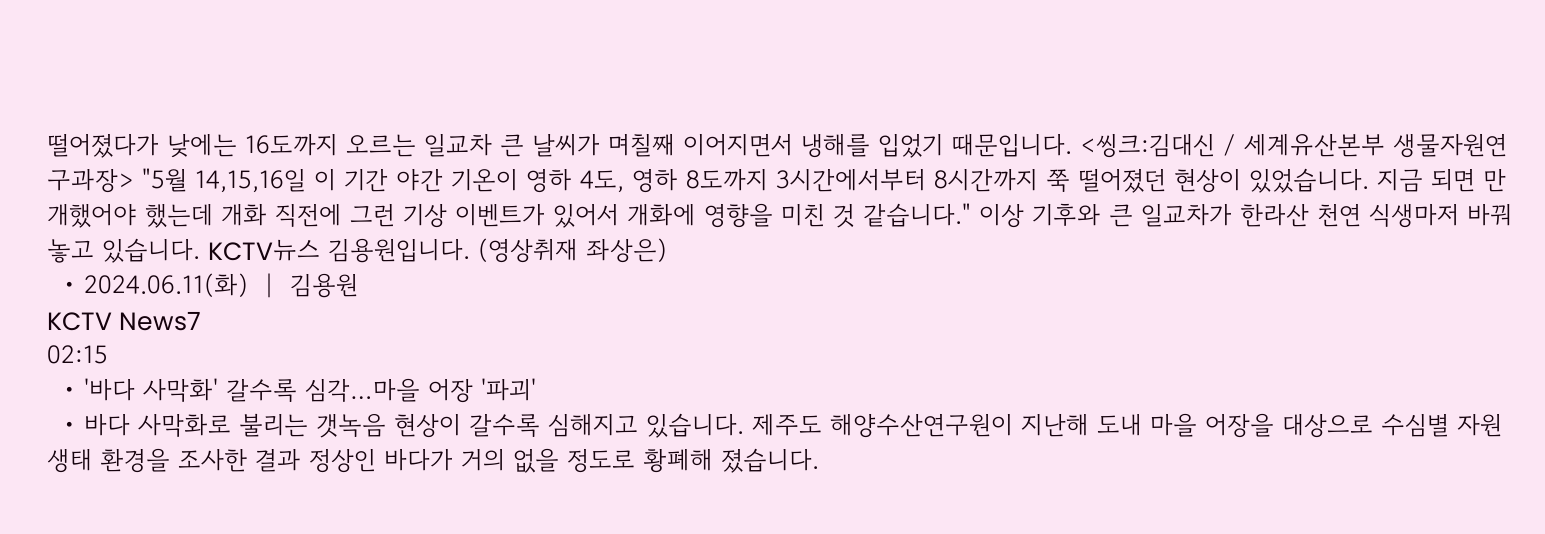떨어졌다가 낮에는 16도까지 오르는 일교차 큰 날씨가 며칠째 이어지면서 냉해를 입었기 때문입니다. <씽크:김대신 / 세계유산본부 생물자원연구과장> "5월 14,15,16일 이 기간 야간 기온이 영하 4도, 영하 8도까지 3시간에서부터 8시간까지 쭉 떨어졌던 현상이 있었습니다. 지금 되면 만개했어야 했는데 개화 직전에 그런 기상 이벤트가 있어서 개화에 영향을 미친 것 같습니다." 이상 기후와 큰 일교차가 한라산 천연 식생마저 바꿔놓고 있습니다. KCTV뉴스 김용원입니다. (영상취재 좌상은)
  • 2024.06.11(화)  |  김용원
KCTV News7
02:15
  • '바다 사막화' 갈수록 심각…마을 어장 '파괴'
  • 바다 사막화로 불리는 갯녹음 현상이 갈수록 심해지고 있습니다. 제주도 해양수산연구원이 지난해 도내 마을 어장을 대상으로 수심별 자원 생태 환경을 조사한 결과 정상인 바다가 거의 없을 정도로 황폐해 졌습니다.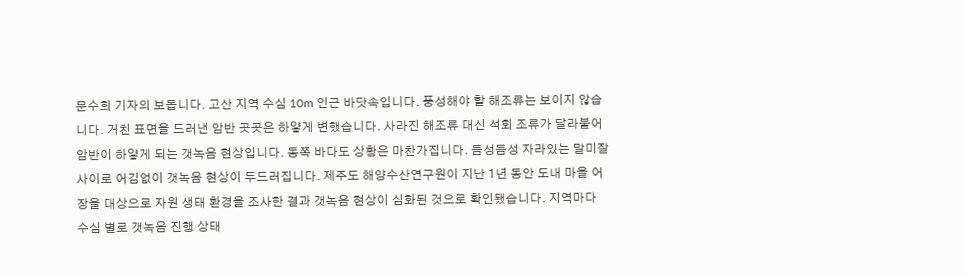문수희 기자의 보돕니다. 고산 지역 수심 10m 인근 바닷속입니다. 풍성해야 할 해조류는 보이지 않습니다. 거친 표면을 드러낸 암반 곳곳은 하얗게 변했습니다. 사라진 해조류 대신 석회 조류가 달라붙어 암반이 하얗게 되는 갯녹음 현상입니다. 동쪽 바다도 상황은 마찬가집니다. 듬성듬성 자라있는 말미잘 사이로 어김없이 갯녹음 현상이 두드러집니다. 제주도 해양수산연구원이 지난 1년 동안 도내 마을 어장을 대상으로 자원 생태 환경을 조사한 결과 갯녹음 현상이 심화된 것으로 확인됐습니다. 지역마다 수심 별로 갯녹음 진행 상태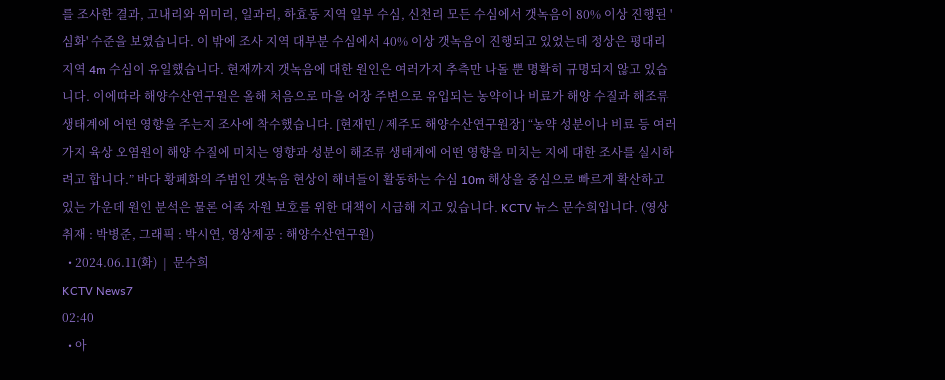를 조사한 결과, 고내리와 위미리, 일과리, 하효동 지역 일부 수심, 신천리 모든 수심에서 갯녹음이 80% 이상 진행된 '심화' 수준을 보였습니다. 이 밖에 조사 지역 대부분 수심에서 40% 이상 갯녹음이 진행되고 있었는데 정상은 평대리 지역 4m 수심이 유일했습니다. 현재까지 갯녹음에 대한 원인은 여러가지 추측만 나돌 뿐 명확히 규명되지 않고 있습니다. 이에따라 해양수산연구원은 올해 처음으로 마을 어장 주변으로 유입되는 농약이나 비료가 해양 수질과 해조류 생태계에 어떤 영향을 주는지 조사에 착수했습니다. [현재민 / 제주도 해양수산연구원장] “농약 성분이나 비료 등 여러가지 육상 오염원이 해양 수질에 미치는 영향과 성분이 해조류 생태계에 어떤 영향을 미치는 지에 대한 조사를 실시하려고 합니다.” 바다 황폐화의 주범인 갯녹음 현상이 해녀들이 활동하는 수심 10m 해상을 중심으로 빠르게 확산하고 있는 가운데 원인 분석은 물론 어족 자원 보호를 위한 대책이 시급해 지고 있습니다. KCTV 뉴스 문수희입니다. (영상취재 : 박병준, 그래픽 : 박시연, 영상제공 : 해양수산연구원)
  • 2024.06.11(화)  |  문수희
KCTV News7
02:40
  • 아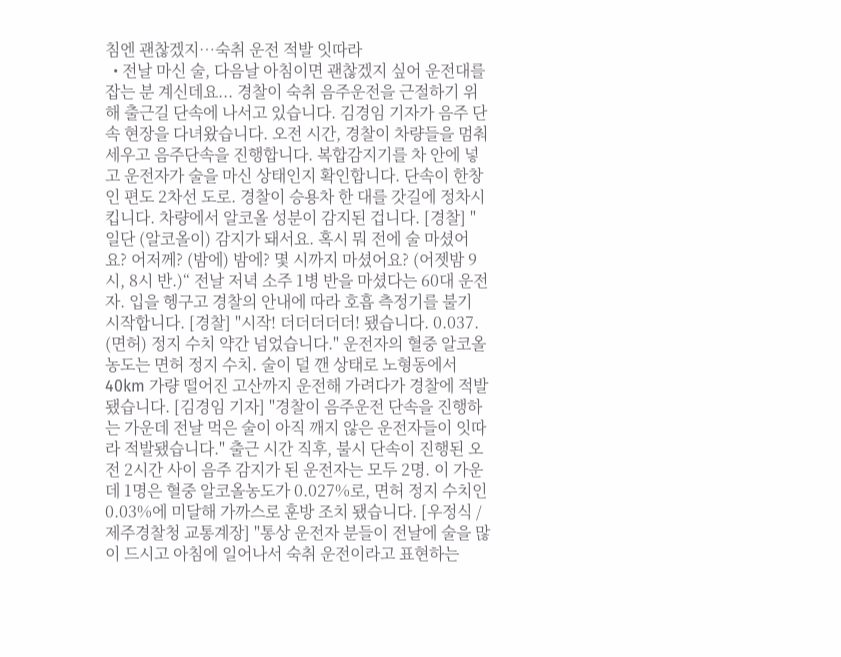침엔 괜찮겠지…숙취 운전 적발 잇따라
  • 전날 마신 술, 다음날 아침이면 괜찮겠지 싶어 운전대를 잡는 분 계신데요... 경찰이 숙취 음주운전을 근절하기 위해 출근길 단속에 나서고 있습니다. 김경임 기자가 음주 단속 현장을 다녀왔습니다. 오전 시간, 경찰이 차량들을 멈춰 세우고 음주단속을 진행합니다. 복합감지기를 차 안에 넣고 운전자가 술을 마신 상태인지 확인합니다. 단속이 한창인 편도 2차선 도로. 경찰이 승용차 한 대를 갓길에 정차시킵니다. 차량에서 알코올 성분이 감지된 겁니다. [경찰] "일단 (알코올이) 감지가 돼서요. 혹시 뭐 전에 술 마셨어요? 어저께? (밤에) 밤에? 몇 시까지 마셨어요? (어젯밤 9시, 8시 반.)“ 전날 저녁 소주 1병 반을 마셨다는 60대 운전자. 입을 헹구고 경찰의 안내에 따라 호흡 측정기를 불기 시작합니다. [경찰] "시작! 더더더더더! 됐습니다. 0.037. (면허) 정지 수치 약간 넘었습니다." 운전자의 혈중 알코올농도는 면허 정지 수치. 술이 덜 깬 상태로 노형동에서 40km 가량 떨어진 고산까지 운전해 가려다가 경찰에 적발됐습니다. [김경임 기자] "경찰이 음주운전 단속을 진행하는 가운데 전날 먹은 술이 아직 깨지 않은 운전자들이 잇따라 적발됐습니다." 출근 시간 직후, 불시 단속이 진행된 오전 2시간 사이 음주 감지가 된 운전자는 모두 2명. 이 가운데 1명은 혈중 알코올농도가 0.027%로, 면허 정지 수치인 0.03%에 미달해 가까스로 훈방 조치 됐습니다. [우정식 / 제주경찰청 교통계장] "통상 운전자 분들이 전날에 술을 많이 드시고 아침에 일어나서 숙취 운전이라고 표현하는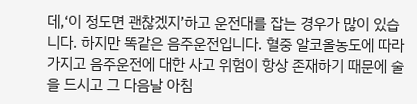데,‘이 정도면 괜찮겠지’하고 운전대를 잡는 경우가 많이 있습니다. 하지만 똑같은 음주운전입니다. 혈중 알코올농도에 따라 가지고 음주운전에 대한 사고 위험이 항상 존재하기 때문에 술을 드시고 그 다음날 아침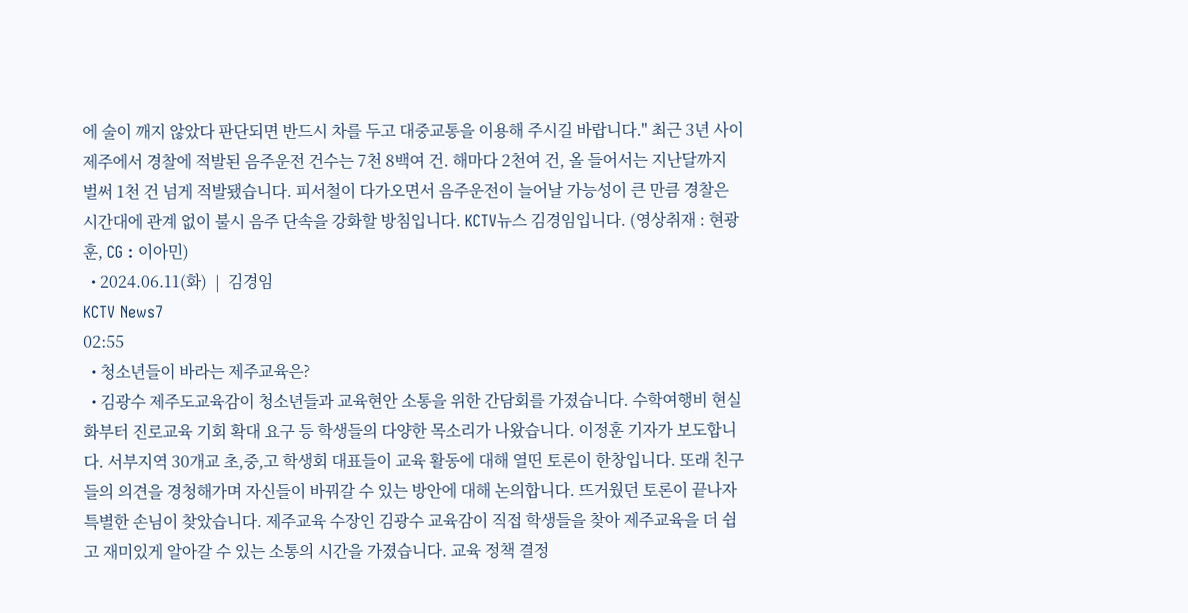에 술이 깨지 않았다 판단되면 반드시 차를 두고 대중교통을 이용해 주시길 바랍니다." 최근 3년 사이 제주에서 경찰에 적발된 음주운전 건수는 7천 8백여 건. 해마다 2천여 건, 올 들어서는 지난달까지 벌써 1천 건 넘게 적발됐습니다. 피서철이 다가오면서 음주운전이 늘어날 가능성이 큰 만큼 경찰은 시간대에 관계 없이 불시 음주 단속을 강화할 방침입니다. KCTV뉴스 김경임입니다. (영상취재 : 현광훈, CG : 이아민)
  • 2024.06.11(화)  |  김경임
KCTV News7
02:55
  • 청소년들이 바라는 제주교육은?
  • 김광수 제주도교육감이 청소년들과 교육현안 소통을 위한 간담회를 가졌습니다. 수학여행비 현실화부터 진로교육 기회 확대 요구 등 학생들의 다양한 목소리가 나왔습니다. 이정훈 기자가 보도합니다. 서부지역 30개교 초,중,고 학생회 대표들이 교육 활동에 대해 열띤 토론이 한창입니다. 또래 친구들의 의견을 경청해가며 자신들이 바꿔갈 수 있는 방안에 대해 논의합니다. 뜨거웠던 토론이 끝나자 특별한 손님이 찾았습니다. 제주교육 수장인 김광수 교육감이 직접 학생들을 찾아 제주교육을 더 쉽고 재미있게 알아갈 수 있는 소통의 시간을 가졌습니다. 교육 정책 결정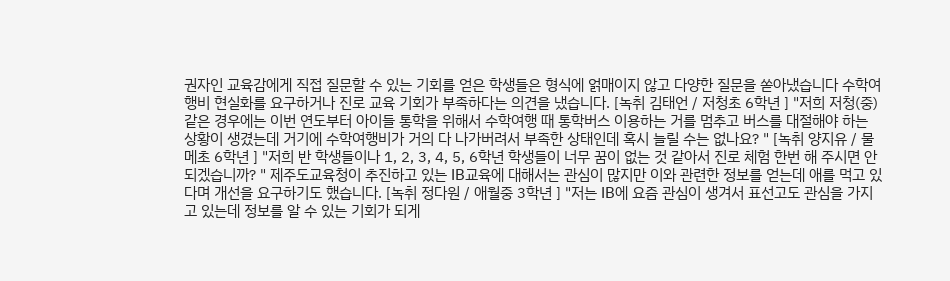권자인 교육감에게 직접 질문할 수 있는 기회를 얻은 학생들은 형식에 얽매이지 않고 다양한 질문을 쏟아냈습니다 수학여행비 현실화를 요구하거나 진로 교육 기회가 부족하다는 의견을 냈습니다. [녹취 김태언 / 저청초 6학년 ] "저희 저청(중) 같은 경우에는 이번 연도부터 아이들 통학을 위해서 수학여행 때 통학버스 이용하는 거를 멈추고 버스를 대절해야 하는 상황이 생겼는데 거기에 수학여행비가 거의 다 나가버려서 부족한 상태인데 혹시 늘릴 수는 없나요? " [녹취 양지유 / 물메초 6학년 ] "저희 반 학생들이나 1, 2, 3, 4, 5, 6학년 학생들이 너무 꿈이 없는 것 같아서 진로 체험 한번 해 주시면 안 되겠습니까? " 제주도교육청이 추진하고 있는 IB교육에 대해서는 관심이 많지만 이와 관련한 정보를 얻는데 애를 먹고 있다며 개선을 요구하기도 했습니다. [녹취 정다원 / 애월중 3학년 ] "저는 IB에 요즘 관심이 생겨서 표선고도 관심을 가지고 있는데 정보를 알 수 있는 기회가 되게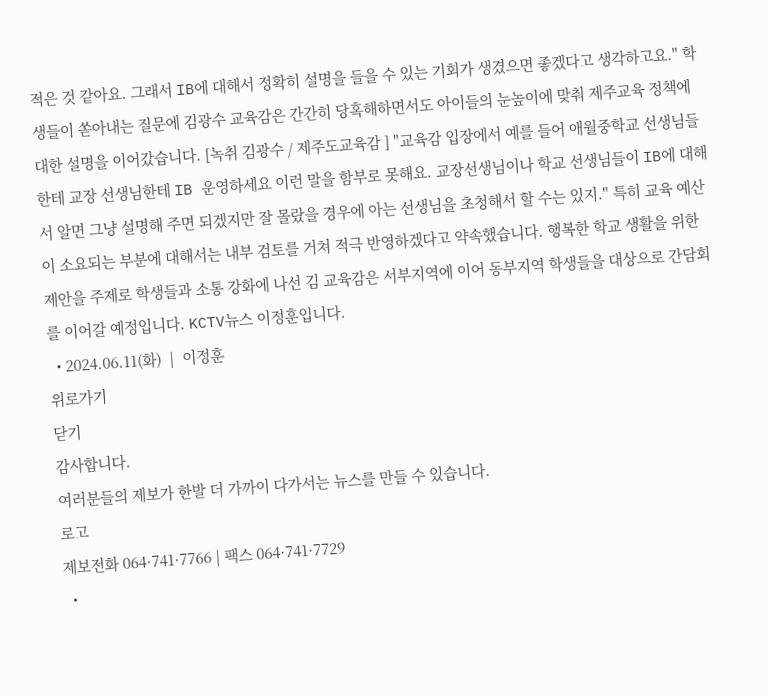적은 것 같아요. 그래서 IB에 대해서 정확히 설명을 들을 수 있는 기회가 생겼으면 좋겠다고 생각하고요." 학생들이 쏟아내는 질문에 김광수 교육감은 간간히 당혹해하면서도 아이들의 눈높이에 맞춰 제주교육 정책에 대한 설명을 이어갔습니다. [녹취 김광수 / 제주도교육감 ] "교육감 입장에서 예를 들어 애월중학교 선생님들한테 교장 선생님한테 IB 운영하세요 이런 말을 함부로 못해요. 교장선생님이나 학교 선생님들이 IB에 대해서 알면 그냥 설명해 주면 되겠지만 잘 몰랐을 경우에 아는 선생님을 초청해서 할 수는 있지." 특히 교육 예산이 소요되는 부분에 대해서는 내부 검토를 거쳐 적극 반영하겠다고 약속했습니다. 행복한 학교 생활을 위한 제안을 주제로 학생들과 소통 강화에 나선 김 교육감은 서부지역에 이어 동부지역 학생들을 대상으로 간담회를 이어갈 예정입니다. KCTV뉴스 이정훈입니다.
  • 2024.06.11(화)  |  이정훈
위로가기
닫기
감사합니다.
여러분들의 제보가 한발 더 가까이 다가서는 뉴스를 만들 수 있습니다.
로고
제보전화 064·741·7766 | 팩스 064·741·7729
  •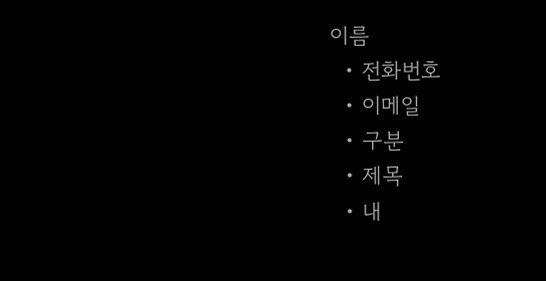이름
  • 전화번호
  • 이메일
  • 구분
  • 제목
  • 내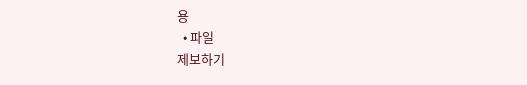용
  • 파일
제보하기